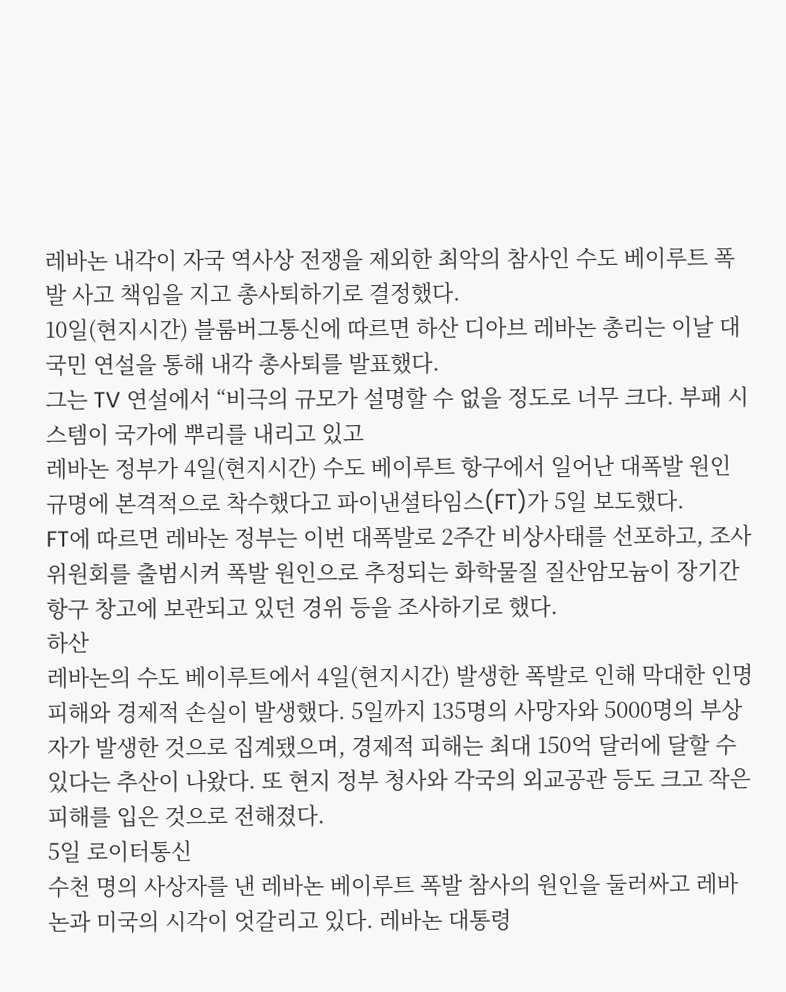레바논 내각이 자국 역사상 전쟁을 제외한 최악의 참사인 수도 베이루트 폭발 사고 책임을 지고 총사퇴하기로 결정했다.
10일(현지시간) 블룸버그통신에 따르면 하산 디아브 레바논 총리는 이날 대국민 연설을 통해 내각 총사퇴를 발표했다.
그는 TV 연설에서 “비극의 규모가 설명할 수 없을 정도로 너무 크다. 부패 시스템이 국가에 뿌리를 내리고 있고
레바논 정부가 4일(현지시간) 수도 베이루트 항구에서 일어난 대폭발 원인 규명에 본격적으로 착수했다고 파이낸셜타임스(FT)가 5일 보도했다.
FT에 따르면 레바논 정부는 이번 대폭발로 2주간 비상사태를 선포하고, 조사위원회를 출범시켜 폭발 원인으로 추정되는 화학물질 질산암모늄이 장기간 항구 창고에 보관되고 있던 경위 등을 조사하기로 했다.
하산
레바논의 수도 베이루트에서 4일(현지시간) 발생한 폭발로 인해 막대한 인명 피해와 경제적 손실이 발생했다. 5일까지 135명의 사망자와 5000명의 부상자가 발생한 것으로 집계됐으며, 경제적 피해는 최대 150억 달러에 달할 수 있다는 추산이 나왔다. 또 현지 정부 청사와 각국의 외교공관 등도 크고 작은 피해를 입은 것으로 전해졌다.
5일 로이터통신
수천 명의 사상자를 낸 레바논 베이루트 폭발 참사의 원인을 둘러싸고 레바논과 미국의 시각이 엇갈리고 있다. 레바논 대통령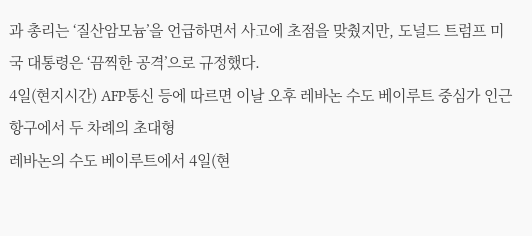과 총리는 ‘질산암모늄’을 언급하면서 사고에 초점을 맞췄지만, 도널드 트럼프 미국 대통령은 ‘끔찍한 공격’으로 규정했다.
4일(현지시간) AFP통신 등에 따르면 이날 오후 레바논 수도 베이루트 중심가 인근 항구에서 두 차례의 초대형
레바논의 수도 베이루트에서 4일(현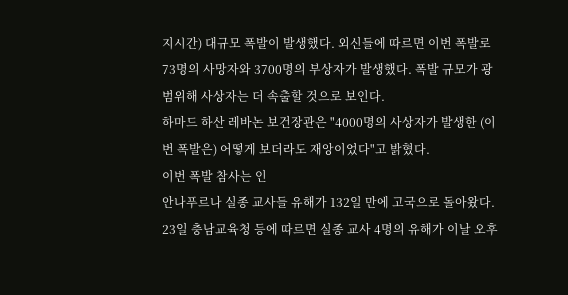지시간) 대규모 폭발이 발생했다. 외신들에 따르면 이번 폭발로 73명의 사망자와 3700명의 부상자가 발생했다. 폭발 규모가 광범위해 사상자는 더 속출할 것으로 보인다.
하마드 하산 레바논 보건장관은 "4000명의 사상자가 발생한 (이번 폭발은) 어떻게 보더라도 재앙이었다"고 밝혔다.
이번 폭발 참사는 인
안나푸르나 실종 교사들 유해가 132일 만에 고국으로 돌아왔다.
23일 충남교육청 등에 따르면 실종 교사 4명의 유해가 이날 오후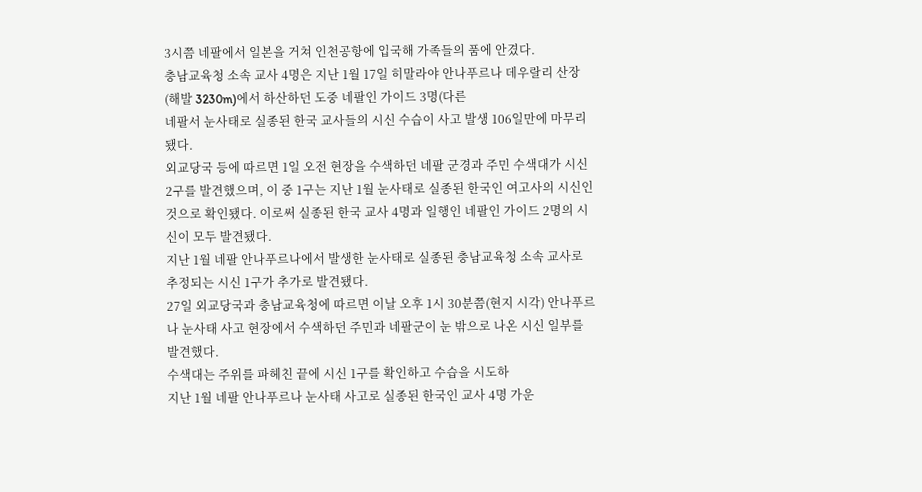3시쯤 네팔에서 일본을 거쳐 인천공항에 입국해 가족들의 품에 안겼다.
충남교육청 소속 교사 4명은 지난 1월 17일 히말라야 안나푸르나 데우랄리 산장(해발 3230m)에서 하산하던 도중 네팔인 가이드 3명(다른
네팔서 눈사태로 실종된 한국 교사들의 시신 수습이 사고 발생 106일만에 마무리됐다.
외교당국 등에 따르면 1일 오전 현장을 수색하던 네팔 군경과 주민 수색대가 시신 2구를 발견했으며, 이 중 1구는 지난 1월 눈사태로 실종된 한국인 여고사의 시신인 것으로 확인됐다. 이로써 실종된 한국 교사 4명과 일행인 네팔인 가이드 2명의 시신이 모두 발견됐다.
지난 1월 네팔 안나푸르나에서 발생한 눈사태로 실종된 충남교육청 소속 교사로 추정되는 시신 1구가 추가로 발견됐다.
27일 외교당국과 충남교육청에 따르면 이날 오후 1시 30분쯤(현지 시각) 안나푸르나 눈사태 사고 현장에서 수색하던 주민과 네팔군이 눈 밖으로 나온 시신 일부를 발견했다.
수색대는 주위를 파헤친 끝에 시신 1구를 확인하고 수습을 시도하
지난 1월 네팔 안나푸르나 눈사태 사고로 실종된 한국인 교사 4명 가운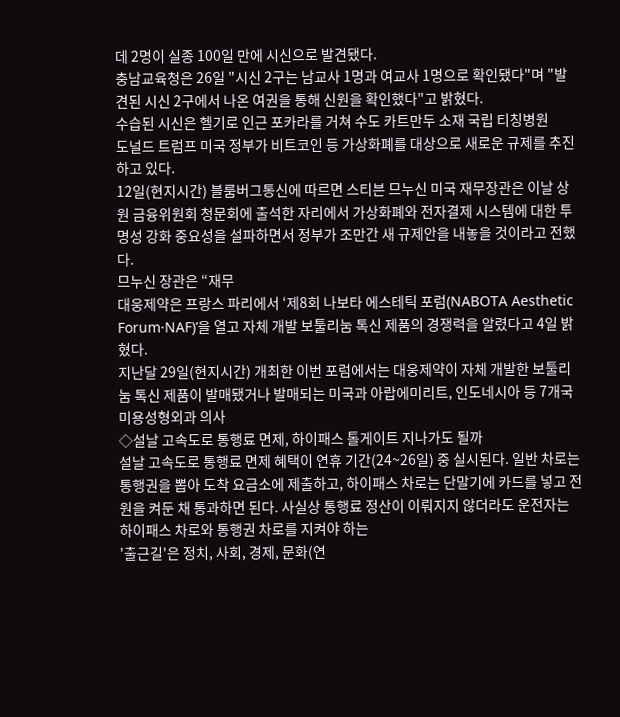데 2명이 실종 100일 만에 시신으로 발견됐다.
충남교육청은 26일 "시신 2구는 남교사 1명과 여교사 1명으로 확인됐다"며 "발견된 시신 2구에서 나온 여권을 통해 신원을 확인했다"고 밝혔다.
수습된 시신은 헬기로 인근 포카라를 거쳐 수도 카트만두 소재 국립 티칭병원
도널드 트럼프 미국 정부가 비트코인 등 가상화폐를 대상으로 새로운 규제를 추진하고 있다.
12일(현지시간) 블룸버그통신에 따르면 스티븐 므누신 미국 재무장관은 이날 상원 금융위원회 청문회에 출석한 자리에서 가상화폐와 전자결제 시스템에 대한 투명성 강화 중요성을 설파하면서 정부가 조만간 새 규제안을 내놓을 것이라고 전했다.
므누신 장관은 “재무
대웅제약은 프랑스 파리에서 ‘제8회 나보타 에스테틱 포럼(NABOTA Aesthetic Forum·NAF)’을 열고 자체 개발 보툴리눔 톡신 제품의 경쟁력을 알렸다고 4일 밝혔다.
지난달 29일(현지시간) 개최한 이번 포럼에서는 대웅제약이 자체 개발한 보툴리눔 톡신 제품이 발매됐거나 발매되는 미국과 아랍에미리트, 인도네시아 등 7개국 미용성형외과 의사
◇설날 고속도로 통행료 면제, 하이패스 톨게이트 지나가도 될까
설날 고속도로 통행료 면제 혜택이 연휴 기간(24~26일) 중 실시된다. 일반 차로는 통행권을 뽑아 도착 요금소에 제출하고, 하이패스 차로는 단말기에 카드를 넣고 전원을 켜둔 채 통과하면 된다. 사실상 통행료 정산이 이뤄지지 않더라도 운전자는 하이패스 차로와 통행권 차로를 지켜야 하는
'출근길'은 정치, 사회, 경제, 문화(연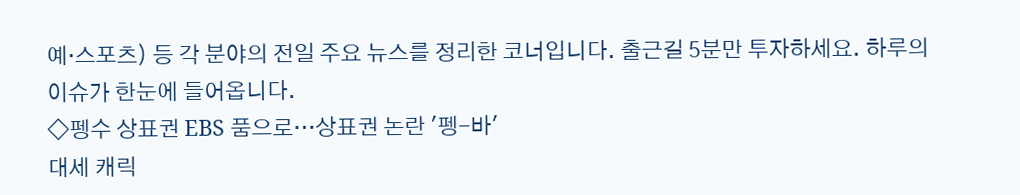예·스포츠) 등 각 분야의 전일 주요 뉴스를 정리한 코너입니다. 출근길 5분만 투자하세요. 하루의 이슈가 한눈에 들어옵니다.
◇펭수 상표권 EBS 품으로…상표권 논란 '펭-바'
대세 캐릭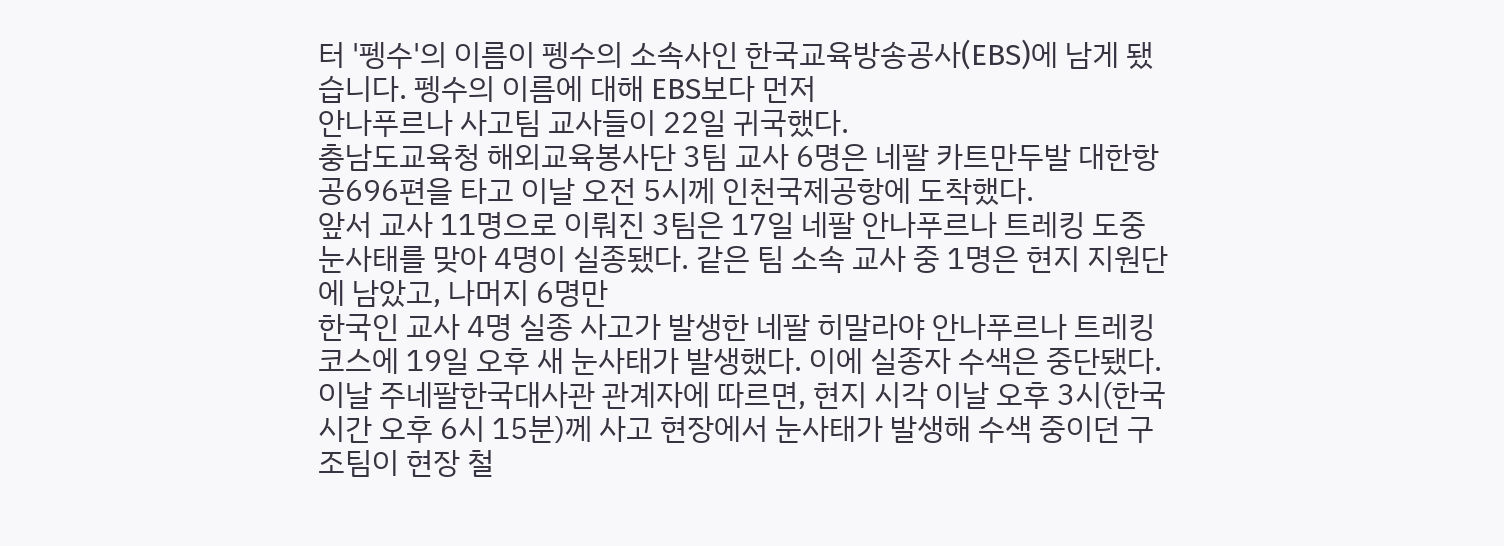터 '펭수'의 이름이 펭수의 소속사인 한국교육방송공사(EBS)에 남게 됐습니다. 펭수의 이름에 대해 EBS보다 먼저
안나푸르나 사고팀 교사들이 22일 귀국했다.
충남도교육청 해외교육봉사단 3팀 교사 6명은 네팔 카트만두발 대한항공696편을 타고 이날 오전 5시께 인천국제공항에 도착했다.
앞서 교사 11명으로 이뤄진 3팀은 17일 네팔 안나푸르나 트레킹 도중 눈사태를 맞아 4명이 실종됐다. 같은 팀 소속 교사 중 1명은 현지 지원단에 남았고, 나머지 6명만
한국인 교사 4명 실종 사고가 발생한 네팔 히말라야 안나푸르나 트레킹 코스에 19일 오후 새 눈사태가 발생했다. 이에 실종자 수색은 중단됐다.
이날 주네팔한국대사관 관계자에 따르면, 현지 시각 이날 오후 3시(한국시간 오후 6시 15분)께 사고 현장에서 눈사태가 발생해 수색 중이던 구조팀이 현장 철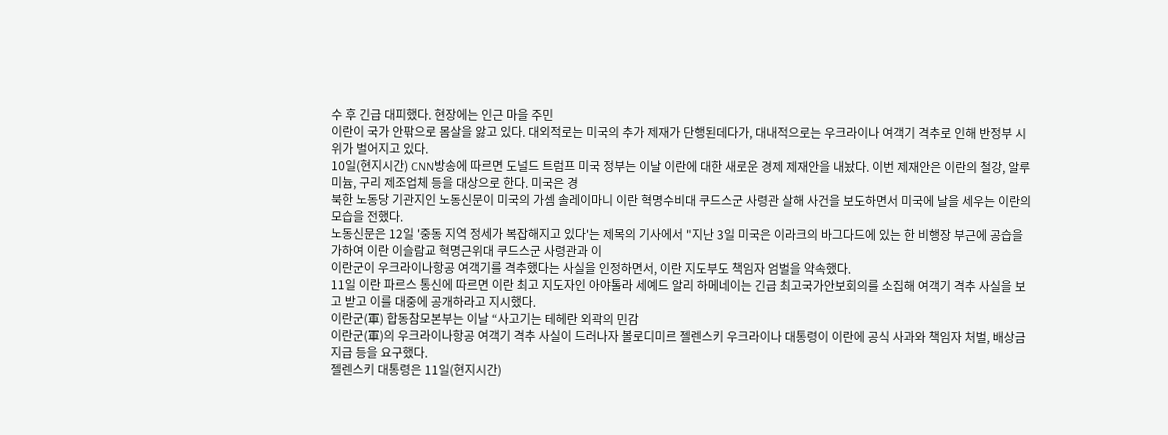수 후 긴급 대피했다. 현장에는 인근 마을 주민
이란이 국가 안팎으로 몸살을 앓고 있다. 대외적로는 미국의 추가 제재가 단행된데다가, 대내적으로는 우크라이나 여객기 격추로 인해 반정부 시위가 벌어지고 있다.
10일(현지시간) CNN방송에 따르면 도널드 트럼프 미국 정부는 이날 이란에 대한 새로운 경제 제재안을 내놨다. 이번 제재안은 이란의 철강, 알루미늄, 구리 제조업체 등을 대상으로 한다. 미국은 경
북한 노동당 기관지인 노동신문이 미국의 가셈 솔레이마니 이란 혁명수비대 쿠드스군 사령관 살해 사건을 보도하면서 미국에 날을 세우는 이란의 모습을 전했다.
노동신문은 12일 '중동 지역 정세가 복잡해지고 있다'는 제목의 기사에서 "지난 3일 미국은 이라크의 바그다드에 있는 한 비행장 부근에 공습을 가하여 이란 이슬람교 혁명근위대 쿠드스군 사령관과 이
이란군이 우크라이나항공 여객기를 격추했다는 사실을 인정하면서, 이란 지도부도 책임자 엄벌을 약속했다.
11일 이란 파르스 통신에 따르면 이란 최고 지도자인 아야톨라 세예드 알리 하메네이는 긴급 최고국가안보회의를 소집해 여객기 격추 사실을 보고 받고 이를 대중에 공개하라고 지시했다.
이란군(軍) 합동참모본부는 이날 “사고기는 테헤란 외곽의 민감
이란군(軍)의 우크라이나항공 여객기 격추 사실이 드러나자 볼로디미르 젤렌스키 우크라이나 대통령이 이란에 공식 사과와 책임자 처벌, 배상금 지급 등을 요구했다.
젤렌스키 대통령은 11일(현지시간)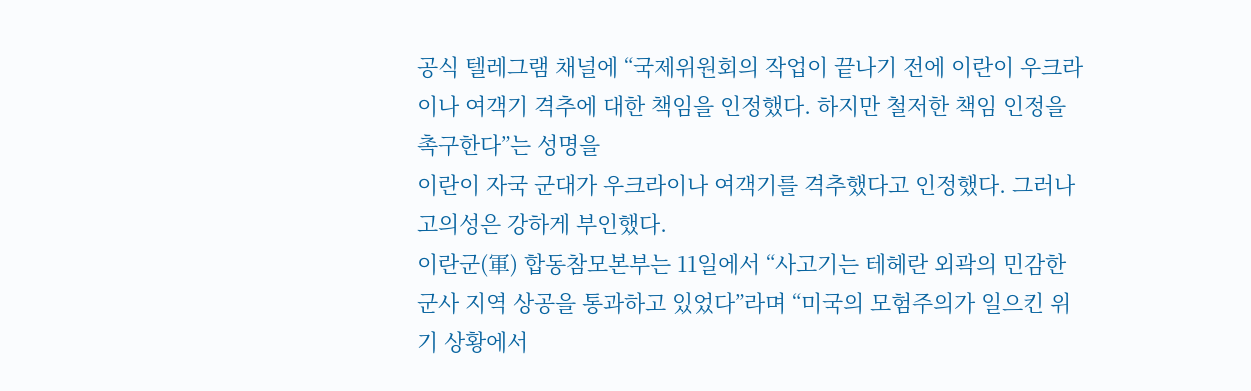공식 텔레그램 채널에 “국제위원회의 작업이 끝나기 전에 이란이 우크라이나 여객기 격추에 대한 책임을 인정했다. 하지만 철저한 책임 인정을 촉구한다”는 성명을
이란이 자국 군대가 우크라이나 여객기를 격추했다고 인정했다. 그러나 고의성은 강하게 부인했다.
이란군(軍) 합동참모본부는 11일에서 “사고기는 테헤란 외곽의 민감한 군사 지역 상공을 통과하고 있었다”라며 “미국의 모험주의가 일으킨 위기 상황에서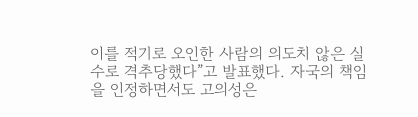이를 적기로 오인한 사람의 의도치 않은 실수로 격추당했다”고 발표했다. 자국의 책임을 인정하면서도 고의성은